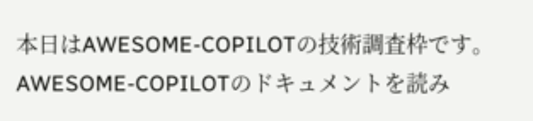本日はAWESOME-COPILOTの技術調査枠です。
AWESOME-COPILOTのドキュメントを読み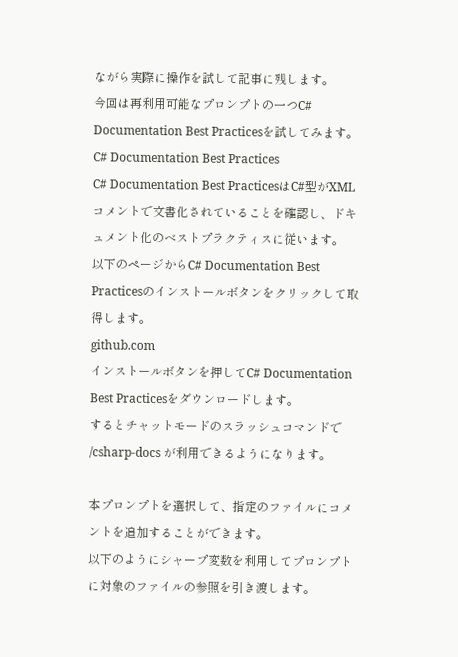ながら実際に操作を試して記事に残します。
今回は再利用可能なプロンプトの一つC# Documentation Best Practicesを試してみます。
C# Documentation Best Practices
C# Documentation Best PracticesはC#型がXMLコメントで文書化されていることを確認し、ドキュメント化のベストプラクティスに従います。
以下のページからC# Documentation Best Practicesのインストールボタンをクリックして取得します。
github.com
インストールボタンを押してC# Documentation Best Practicesをダウンロードします。
するとチャットモードのスラッシュコマンドで /csharp-docs が利用できるようになります。

本プロンプトを選択して、指定のファイルにコメントを追加することができます。
以下のようにシャープ変数を利用してプロンプトに対象のファイルの参照を引き渡します。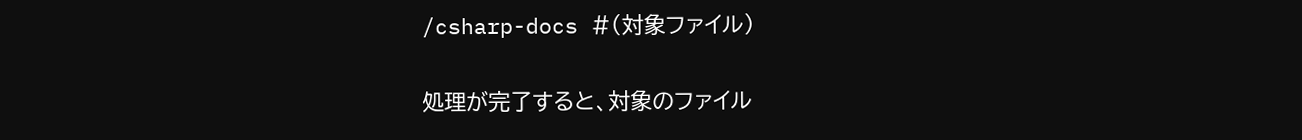/csharp-docs #(対象ファイル)

処理が完了すると、対象のファイル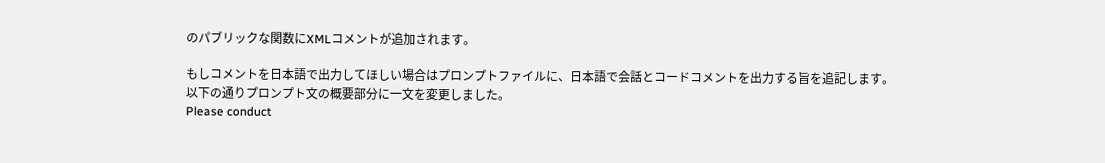のパブリックな関数にXMLコメントが追加されます。

もしコメントを日本語で出力してほしい場合はプロンプトファイルに、日本語で会話とコードコメントを出力する旨を追記します。
以下の通りプロンプト文の概要部分に一文を変更しました。
Please conduct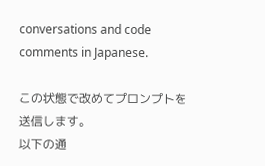conversations and code comments in Japanese.

この状態で改めてプロンプトを送信します。
以下の通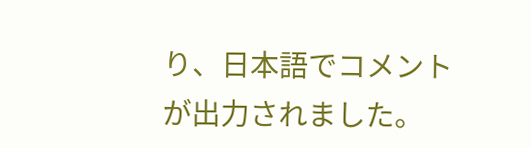り、日本語でコメントが出力されました。